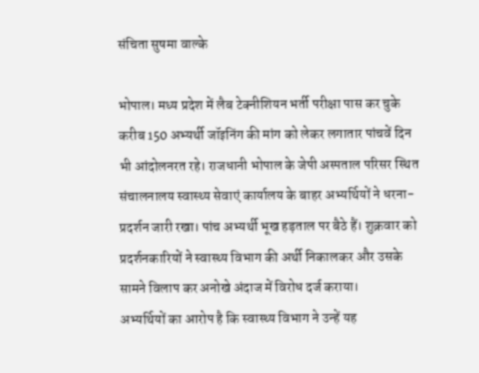संचिता सुषमा वाल्के

भोपाल। मध्य प्रदेश में लैब टेक्नीशियन भर्ती परीक्षा पास कर चुके करीब 150 अभ्यर्थी जॉइनिंग की मांग को लेकर लगातार पांचवें दिन भी आंदोलनरत रहे। राजधानी भोपाल के जेपी अस्पताल परिसर स्थित संचालनालय स्वास्थ्य सेवाएं कार्यालय के बाहर अभ्यर्थियों ने धरना-प्रदर्शन जारी रखा। पांच अभ्यर्थी भूख हड़ताल पर बैठे हैं। शुक्रवार को प्रदर्शनकारियों ने स्वास्थ्य विभाग की अर्थी निकालकर और उसके सामने विलाप कर अनोखे अंदाज में विरोध दर्ज कराया।
अभ्यर्थियों का आरोप है कि स्वास्थ्य विभाग ने उन्हें यह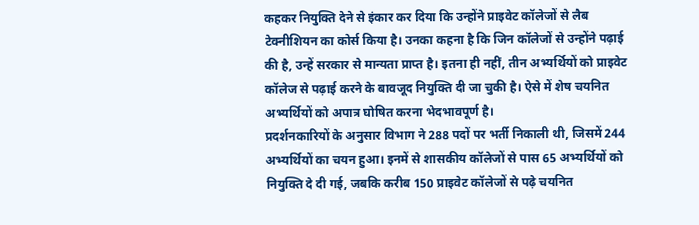कहकर नियुक्ति देने से इंकार कर दिया कि उन्होंने प्राइवेट कॉलेजों से लैब टेक्नीशियन का कोर्स किया है। उनका कहना है कि जिन कॉलेजों से उन्होंने पढ़ाई की है, उन्हें सरकार से मान्यता प्राप्त है। इतना ही नहीं, तीन अभ्यर्थियों को प्राइवेट कॉलेज से पढ़ाई करने के बावजूद नियुक्ति दी जा चुकी है। ऐसे में शेष चयनित अभ्यर्थियों को अपात्र घोषित करना भेदभावपूर्ण है।
प्रदर्शनकारियों के अनुसार विभाग ने 288 पदों पर भर्ती निकाली थी, जिसमें 244 अभ्यर्थियों का चयन हुआ। इनमें से शासकीय कॉलेजों से पास 65 अभ्यर्थियों को नियुक्ति दे दी गई, जबकि करीब 150 प्राइवेट कॉलेजों से पढ़े चयनित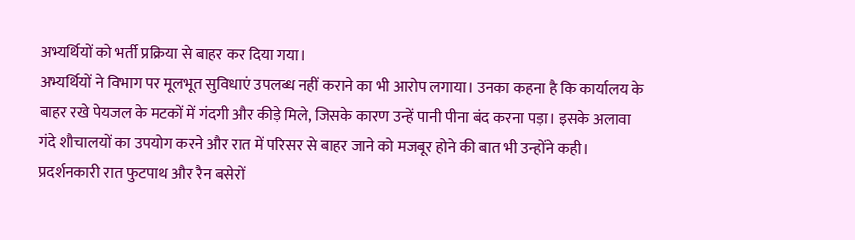अभ्यर्थियों को भर्ती प्रक्रिया से बाहर कर दिया गया।
अभ्यर्थियों ने विभाग पर मूलभूत सुविधाएं उपलब्ध नहीं कराने का भी आरोप लगाया। उनका कहना है कि कार्यालय के बाहर रखे पेयजल के मटकों में गंदगी और कीड़े मिले, जिसके कारण उन्हें पानी पीना बंद करना पड़ा। इसके अलावा गंदे शौचालयों का उपयोग करने और रात में परिसर से बाहर जाने को मजबूर होने की बात भी उन्होंने कही। प्रदर्शनकारी रात फुटपाथ और रैन बसेरों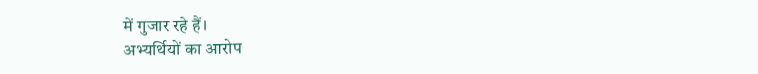में गुजार रहे हैं।
अभ्यर्थियों का आरोप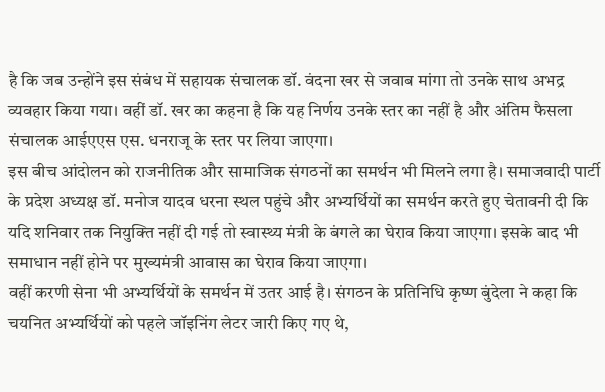है कि जब उन्होंने इस संबंध में सहायक संचालक डॉ. वंदना खर से जवाब मांगा तो उनके साथ अभद्र व्यवहार किया गया। वहीं डॉ. खर का कहना है कि यह निर्णय उनके स्तर का नहीं है और अंतिम फैसला संचालक आईएएस एस. धनराजू के स्तर पर लिया जाएगा।
इस बीच आंदोलन को राजनीतिक और सामाजिक संगठनों का समर्थन भी मिलने लगा है। समाजवादी पार्टी के प्रदेश अध्यक्ष डॉ. मनोज यादव धरना स्थल पहुंचे और अभ्यर्थियों का समर्थन करते हुए चेतावनी दी कि यदि शनिवार तक नियुक्ति नहीं दी गई तो स्वास्थ्य मंत्री के बंगले का घेराव किया जाएगा। इसके बाद भी समाधान नहीं होने पर मुख्यमंत्री आवास का घेराव किया जाएगा।
वहीं करणी सेना भी अभ्यर्थियों के समर्थन में उतर आई है। संगठन के प्रतिनिधि कृष्ण बुंदेला ने कहा कि चयनित अभ्यर्थियों को पहले जॉइनिंग लेटर जारी किए गए थे,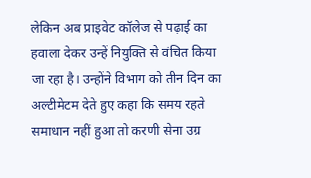लेकिन अब प्राइवेट कॉलेज से पढ़ाई का हवाला देकर उन्हें नियुक्ति से वंचित किया जा रहा है। उन्होंने विभाग को तीन दिन का अल्टीमेटम देते हुए कहा कि समय रहते समाधान नहीं हुआ तो करणी सेना उग्र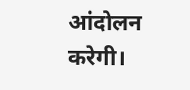आंदोलन करेगी।